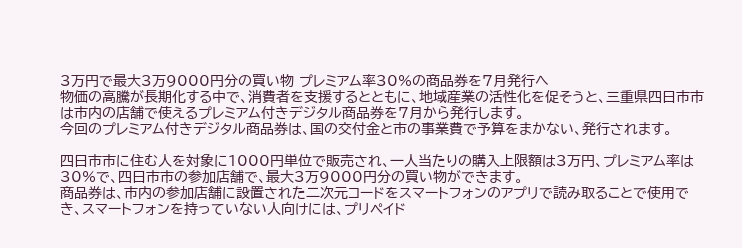3万円で最大3万9000円分の買い物 プレミアム率30%の商品券を7月発行へ
物価の高騰が長期化する中で、消費者を支援するとともに、地域産業の活性化を促そうと、三重県四日市市は市内の店舗で使えるプレミアム付きデジタル商品券を7月から発行します。
今回のプレミアム付きデジタル商品券は、国の交付金と市の事業費で予算をまかない、発行されます。

四日市市に住む人を対象に1000円単位で販売され、一人当たりの購入上限額は3万円、プレミアム率は30%で、四日市市の参加店舗で、最大3万9000円分の買い物ができます。
商品券は、市内の参加店舗に設置された二次元コードをスマートフォンのアプリで読み取ることで使用でき、スマートフォンを持っていない人向けには、プリペイド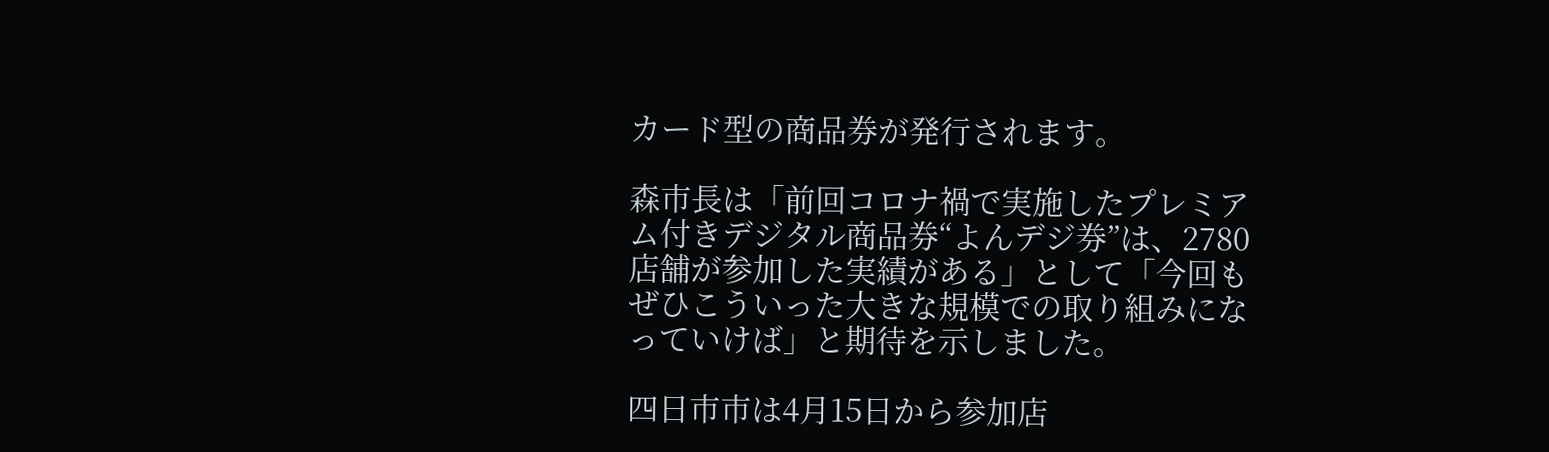カード型の商品券が発行されます。

森市長は「前回コロナ禍で実施したプレミアム付きデジタル商品券“よんデジ券”は、2780店舗が参加した実績がある」として「今回もぜひこういった大きな規模での取り組みになっていけば」と期待を示しました。

四日市市は4月15日から参加店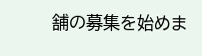舗の募集を始めま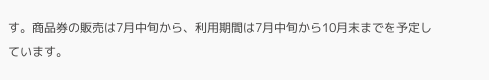す。商品券の販売は7月中旬から、利用期間は7月中旬から10月末までを予定しています。